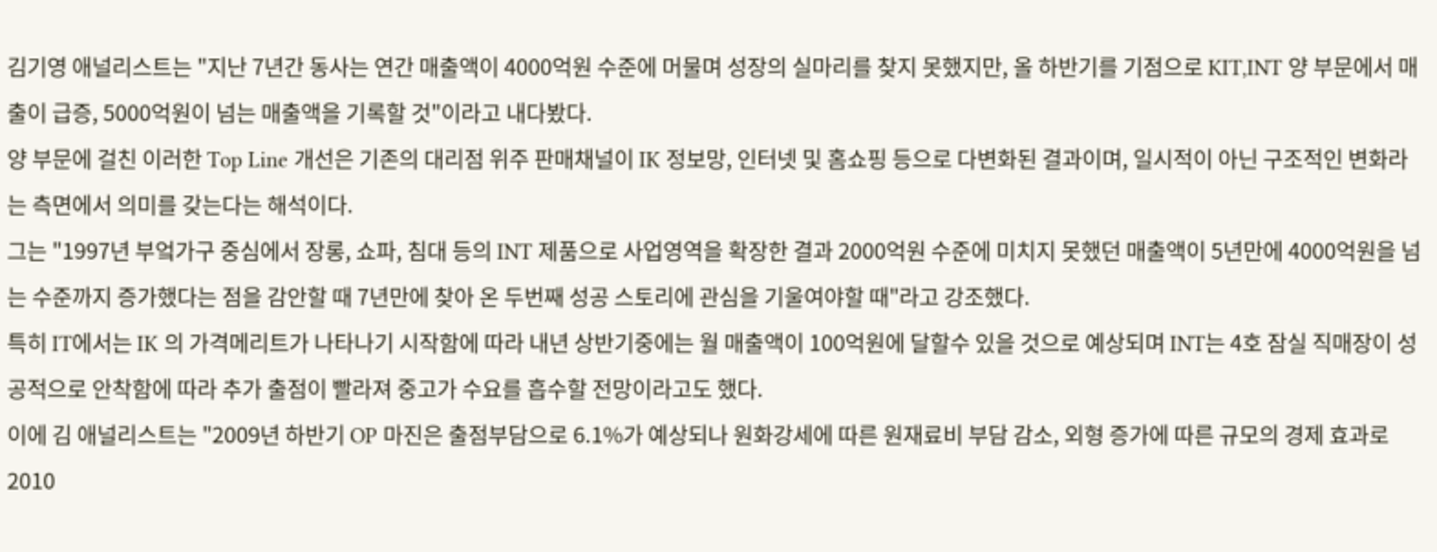김기영 애널리스트는 "지난 7년간 동사는 연간 매출액이 4000억원 수준에 머물며 성장의 실마리를 찾지 못했지만, 올 하반기를 기점으로 KIT,INT 양 부문에서 매출이 급증, 5000억원이 넘는 매출액을 기록할 것"이라고 내다봤다.
양 부문에 걸친 이러한 Top Line 개선은 기존의 대리점 위주 판매채널이 IK 정보망, 인터넷 및 홈쇼핑 등으로 다변화된 결과이며, 일시적이 아닌 구조적인 변화라는 측면에서 의미를 갖는다는 해석이다.
그는 "1997년 부엌가구 중심에서 장롱, 쇼파, 침대 등의 INT 제품으로 사업영역을 확장한 결과 2000억원 수준에 미치지 못했던 매출액이 5년만에 4000억원을 넘는 수준까지 증가했다는 점을 감안할 때 7년만에 찾아 온 두번째 성공 스토리에 관심을 기울여야할 때"라고 강조했다.
특히 IT에서는 IK 의 가격메리트가 나타나기 시작함에 따라 내년 상반기중에는 월 매출액이 100억원에 달할수 있을 것으로 예상되며 INT는 4호 잠실 직매장이 성공적으로 안착함에 따라 추가 출점이 빨라져 중고가 수요를 흡수할 전망이라고도 했다.
이에 김 애널리스트는 "2009년 하반기 OP 마진은 출점부담으로 6.1%가 예상되나 원화강세에 따른 원재료비 부담 감소, 외형 증가에 따른 규모의 경제 효과로 2010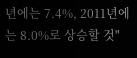년에는 7.4%, 2011년에는 8.0%로 상승할 것"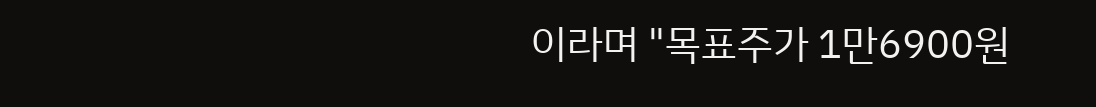이라며 "목표주가 1만6900원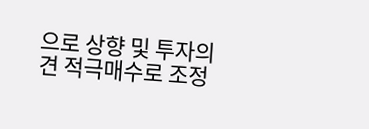으로 상향 및 투자의견 적극매수로 조정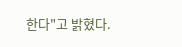한다"고 밝혔다.